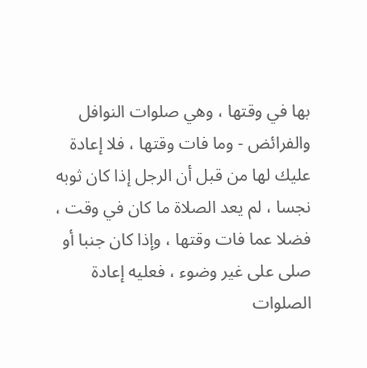بها في وقتها ، وهي صلوات النوافل والفرائض - وما فات وقتها ، فلا إعادة
عليك لها من قبل أن الرجل إذا كان ثوبه نجسا ، لم يعد الصلاة ما كان في وقت ،
فضلا عما فات وقتها ، وإذا كان جنبا أو صلى على غير وضوء ، فعليه إعادة
الصلوات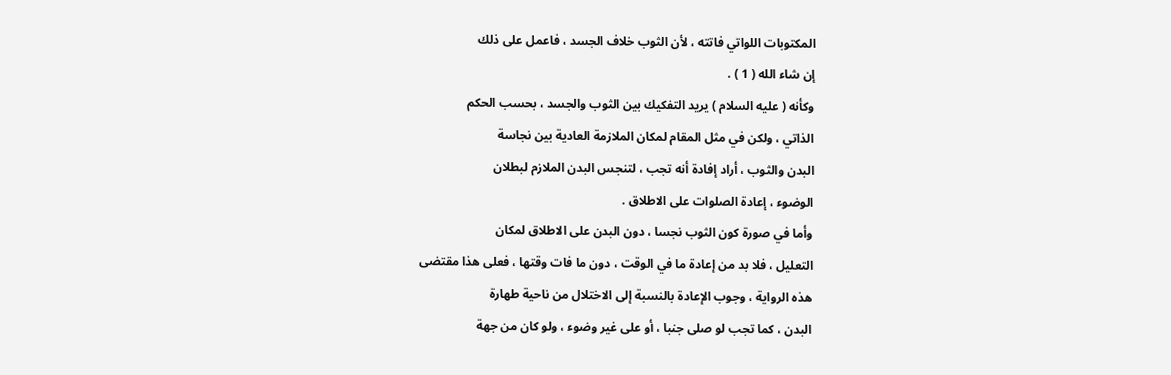المكتوبات اللواتي فاتته ، لأن الثوب خلاف الجسد ، فاعمل على ذلك
إن شاء الله ( 1 ) .
وكأنه ( عليه السلام ) يريد التفكيك بين الثوب والجسد ، بحسب الحكم
الذاتي ، ولكن في مثل المقام لمكان الملازمة العادية بين نجاسة
البدن والثوب ، أراد إفادة أنه تجب ، لتنجس البدن الملازم لبطلان
الوضوء ، إعادة الصلوات على الاطلاق .
وأما في صورة كون الثوب نجسا ، دون البدن على الاطلاق لمكان
التعليل ، فلا بد من إعادة ما في الوقت ، دون ما فات وقتها ، فعلى هذا مقتضى
هذه الرواية ، وجوب الإعادة بالنسبة إلى الاختلال من ناحية طهارة
البدن ، كما تجب لو صلى جنبا ، أو على غير وضوء ، ولو كان من جهة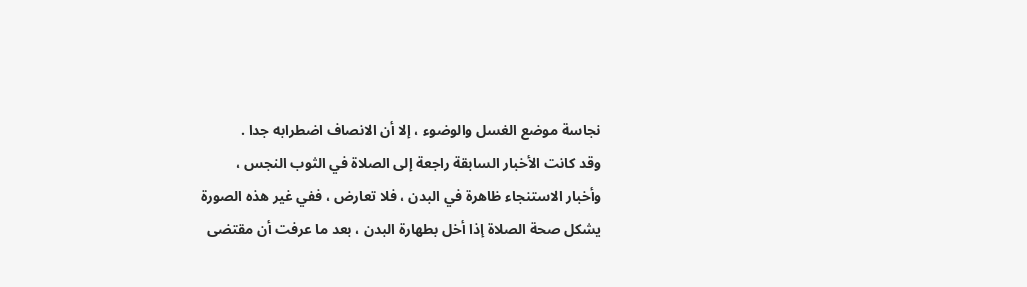نجاسة موضع الغسل والوضوء ، إلا أن الانصاف اضطرابه جدا .
وقد كانت الأخبار السابقة راجعة إلى الصلاة في الثوب النجس ،
وأخبار الاستنجاء ظاهرة في البدن ، فلا تعارض ، ففي غير هذه الصورة
يشكل صحة الصلاة إذا أخل بطهارة البدن ، بعد ما عرفت أن مقتضى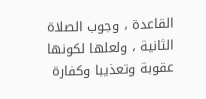القاعدة ، وجوب الصلاة الثانية ، ولعلها لكونها عقوبة وتعذيبا وكفارة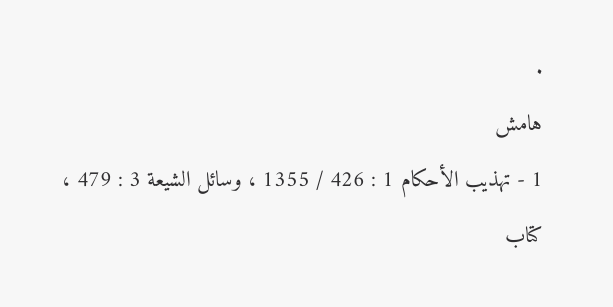.
هامش
1 - تهذيب الأحكام 1 : 426 / 1355 ، وسائل الشيعة 3 : 479 ، كتاب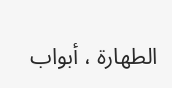الطهارة ، أبواب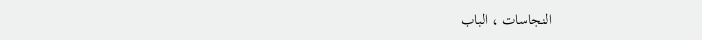النجاسات ، الباب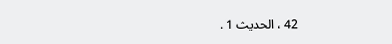42 ، الحديث 1 .